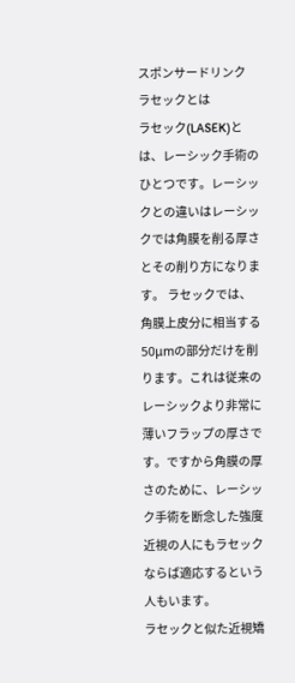スポンサードリンク
ラセックとは
ラセック(LASEK)とは、レーシック手術のひとつです。レーシックとの違いはレーシックでは角膜を削る厚さとその削り方になります。 ラセックでは、角膜上皮分に相当する50μmの部分だけを削ります。これは従来のレーシックより非常に薄いフラップの厚さです。ですから角膜の厚さのために、レーシック手術を断念した強度近視の人にもラセックならば適応するという人もいます。
ラセックと似た近視矯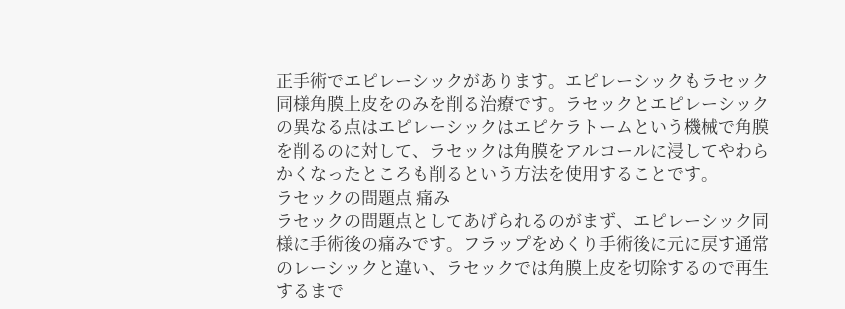正手術でエピレーシックがあります。エピレーシックもラセック同様角膜上皮をのみを削る治療です。ラセックとエピレーシックの異なる点はエピレーシックはエピケラトームという機械で角膜を削るのに対して、ラセックは角膜をアルコールに浸してやわらかくなったところも削るという方法を使用することです。
ラセックの問題点 痛み
ラセックの問題点としてあげられるのがまず、エピレーシック同様に手術後の痛みです。フラップをめくり手術後に元に戻す通常のレーシックと違い、ラセックでは角膜上皮を切除するので再生するまで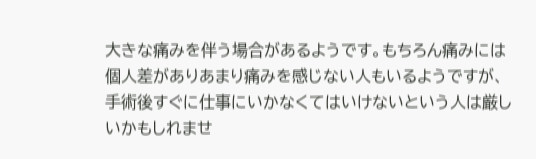大きな痛みを伴う場合があるようです。もちろん痛みには個人差がありあまり痛みを感じない人もいるようですが、手術後すぐに仕事にいかなくてはいけないという人は厳しいかもしれませ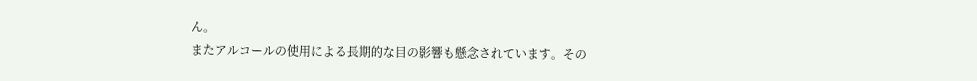ん。
またアルコールの使用による長期的な目の影響も懸念されています。その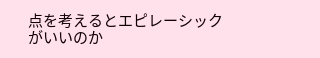点を考えるとエピレーシックがいいのか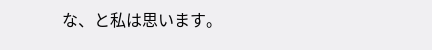な、と私は思います。